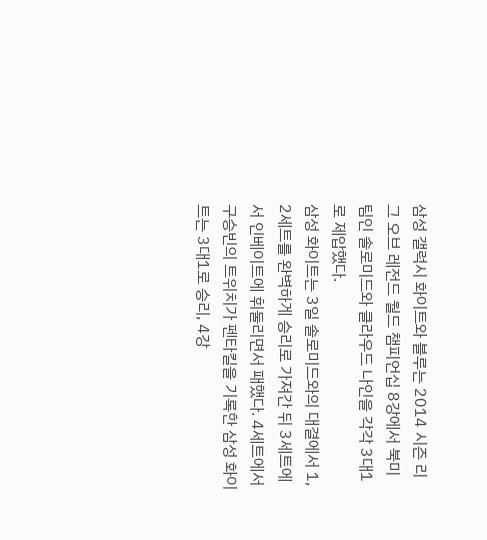삼성 갤럭시 화이트와 블루는 2014 시즌 리그 오브 레전드 월드 챔피언십 8강에서 북미 팀인 솔로미드와 클라우드 나인을 각각 3대1로 제압했다.
삼성 화이트는 3일 솔로미드와의 대결에서 1, 2세트를 완벽하게 승리로 가져간 뒤 3세트에서 인베이트에 휘둘리면서 패했다. 4세트에서 구승빈의 트위치가 펜타킬을 기록한 삼성 화이트는 3대1로 승리, 4강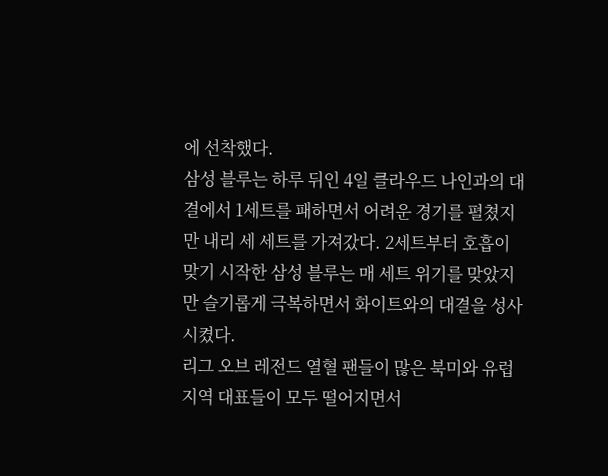에 선착했다.
삼성 블루는 하루 뒤인 4일 클라우드 나인과의 대결에서 1세트를 패하면서 어려운 경기를 펼쳤지만 내리 세 세트를 가져갔다. 2세트부터 호흡이 맞기 시작한 삼성 블루는 매 세트 위기를 맞았지만 슬기롭게 극복하면서 화이트와의 대결을 성사시켰다.
리그 오브 레전드 열혈 팬들이 많은 북미와 유럽 지역 대표들이 모두 떨어지면서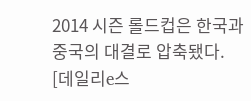2014 시즌 롤드컵은 한국과 중국의 대결로 압축됐다.
[데일리e스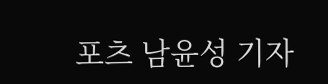포츠 남윤성 기자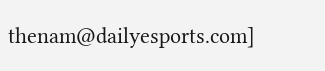thenam@dailyesports.com]